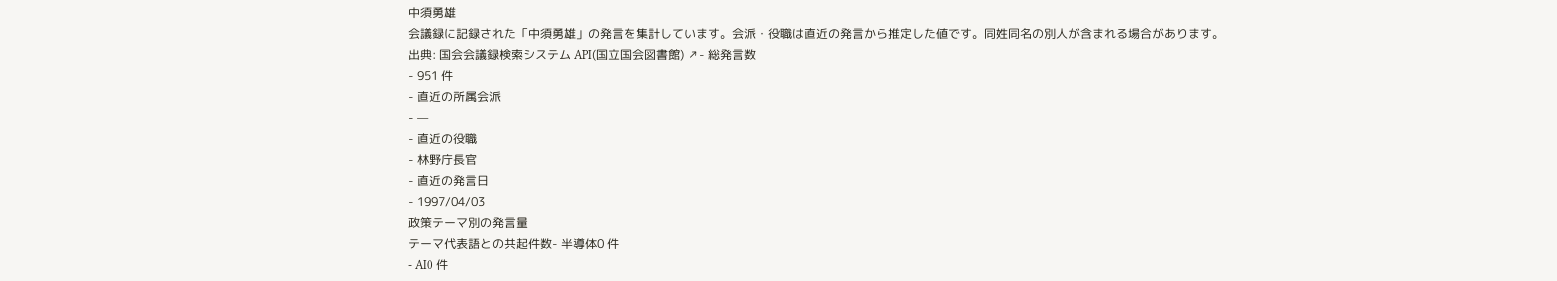中須勇雄
会議録に記録された「中須勇雄」の発言を集計しています。会派・役職は直近の発言から推定した値です。同姓同名の別人が含まれる場合があります。
出典: 国会会議録検索システム API(国立国会図書館) ↗- 総発言数
- 951 件
- 直近の所属会派
- —
- 直近の役職
- 林野庁長官
- 直近の発言日
- 1997/04/03
政策テーマ別の発言量
テーマ代表語との共起件数- 半導体0 件
- AI0 件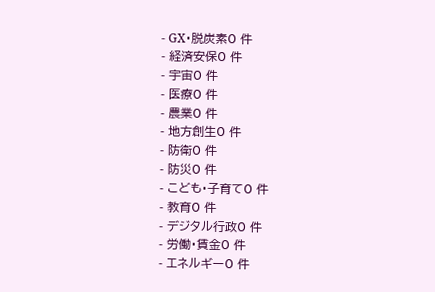- GX・脱炭素0 件
- 経済安保0 件
- 宇宙0 件
- 医療0 件
- 農業0 件
- 地方創生0 件
- 防衛0 件
- 防災0 件
- こども・子育て0 件
- 教育0 件
- デジタル行政0 件
- 労働・賃金0 件
- エネルギー0 件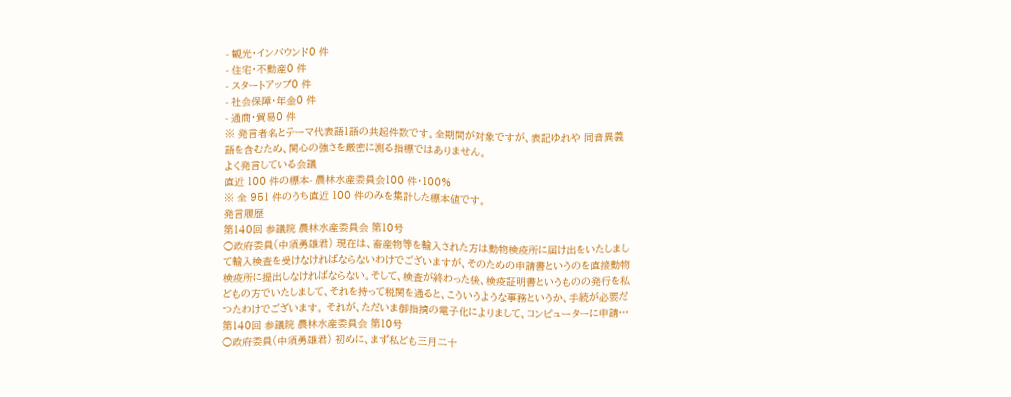- 観光・インバウンド0 件
- 住宅・不動産0 件
- スタートアップ0 件
- 社会保障・年金0 件
- 通商・貿易0 件
※ 発言者名とテーマ代表語1語の共起件数です。全期間が対象ですが、表記ゆれや 同音異義語を含むため、関心の強さを厳密に測る指標ではありません。
よく発言している会議
直近 100 件の標本- 農林水産委員会100 件・100%
※ 全 951 件のうち直近 100 件のみを集計した標本値です。
発言履歴
第140回 参議院 農林水産委員会 第10号
○政府委員(中須勇雄君) 現在は、畜産物等を輸入された方は動物検疫所に届け出をいたしまして輸入検査を受けなければならないわけでございますが、そのための申請書というのを直接動物検疫所に提出しなければならない。そして、検査が終わった後、検疫証明書というものの発行を私どもの方でいたしまして、それを持って税関を通ると、こういうような事務というか、手続が必要だつたわけでございます。 それが、ただいま御指摘の電子化によりまして、コンピューターに申請…
第140回 参議院 農林水産委員会 第10号
○政府委員(中須勇雄君) 初めに、まず私ども三月二十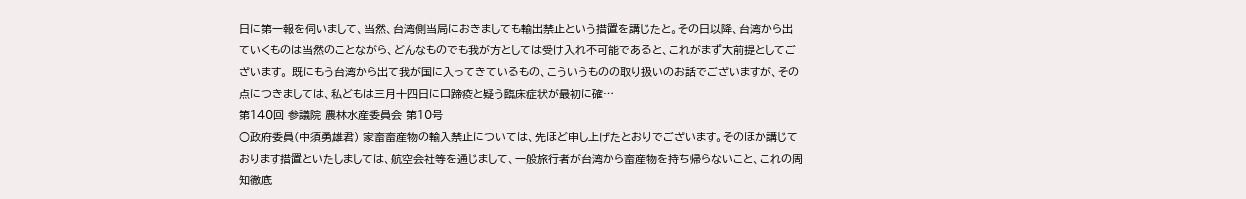日に第一報を伺いまして、当然、台湾側当局におきましても輸出禁止という措置を講じたと。その日以降、台湾から出ていくものは当然のことながら、どんなものでも我が方としては受け入れ不可能であると、これがまず大前提としてございます。 既にもう台湾から出て我が国に入ってきているもの、こういうものの取り扱いのお話でございますが、その点につきましては、私どもは三月十四日に口蹄疫と疑う臨床症状が最初に確…
第140回 参議院 農林水産委員会 第10号
○政府委員(中須勇雄君) 家畜畜産物の輸入禁止については、先ほど申し上げたとおりでございます。そのほか講じております措置といたしましては、航空会社等を通じまして、一般旅行者が台湾から畜産物を持ち帰らないこと、これの周知徹底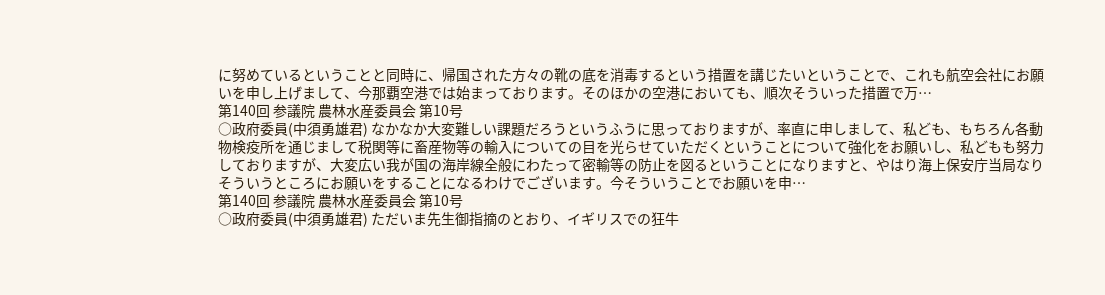に努めているということと同時に、帰国された方々の靴の底を消毒するという措置を講じたいということで、これも航空会社にお願いを申し上げまして、今那覇空港では始まっております。そのほかの空港においても、順次そういった措置で万…
第140回 参議院 農林水産委員会 第10号
○政府委員(中須勇雄君) なかなか大変難しい課題だろうというふうに思っておりますが、率直に申しまして、私ども、もちろん各動物検疫所を通じまして税関等に畜産物等の輸入についての目を光らせていただくということについて強化をお願いし、私どもも努力しておりますが、大変広い我が国の海岸線全般にわたって密輸等の防止を図るということになりますと、やはり海上保安庁当局なりそういうところにお願いをすることになるわけでございます。今そういうことでお願いを申…
第140回 参議院 農林水産委員会 第10号
○政府委員(中須勇雄君) ただいま先生御指摘のとおり、イギリスでの狂牛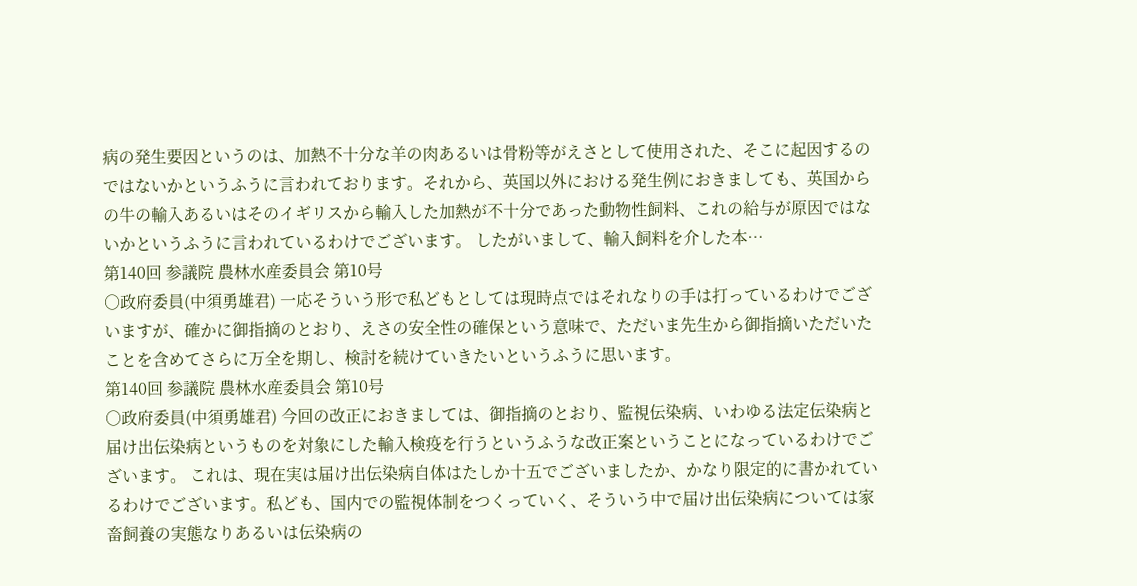病の発生要因というのは、加熱不十分な羊の肉あるいは骨粉等がえさとして使用された、そこに起因するのではないかというふうに言われております。それから、英国以外における発生例におきましても、英国からの牛の輸入あるいはそのイギリスから輸入した加熱が不十分であった動物性飼料、これの給与が原因ではないかというふうに言われているわけでございます。 したがいまして、輸入飼料を介した本…
第140回 参議院 農林水産委員会 第10号
○政府委員(中須勇雄君) 一応そういう形で私どもとしては現時点ではそれなりの手は打っているわけでございますが、確かに御指摘のとおり、えさの安全性の確保という意味で、ただいま先生から御指摘いただいたことを含めてさらに万全を期し、検討を続けていきたいというふうに思います。
第140回 参議院 農林水産委員会 第10号
○政府委員(中須勇雄君) 今回の改正におきましては、御指摘のとおり、監視伝染病、いわゆる法定伝染病と届け出伝染病というものを対象にした輸入検疫を行うというふうな改正案ということになっているわけでございます。 これは、現在実は届け出伝染病自体はたしか十五でございましたか、かなり限定的に書かれているわけでございます。私ども、国内での監視体制をつくっていく、そういう中で届け出伝染病については家畜飼養の実態なりあるいは伝染病の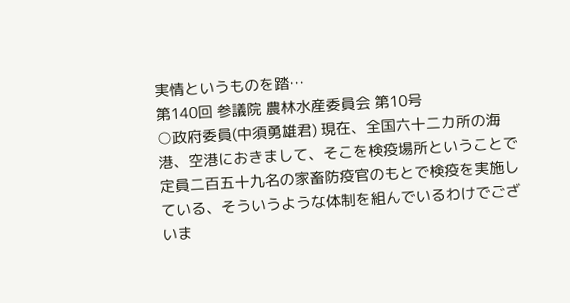実情というものを踏…
第140回 参議院 農林水産委員会 第10号
○政府委員(中須勇雄君) 現在、全国六十二カ所の海港、空港におきまして、そこを検疫場所ということで定員二百五十九名の家畜防疫官のもとで検疫を実施している、そういうような体制を組んでいるわけでございま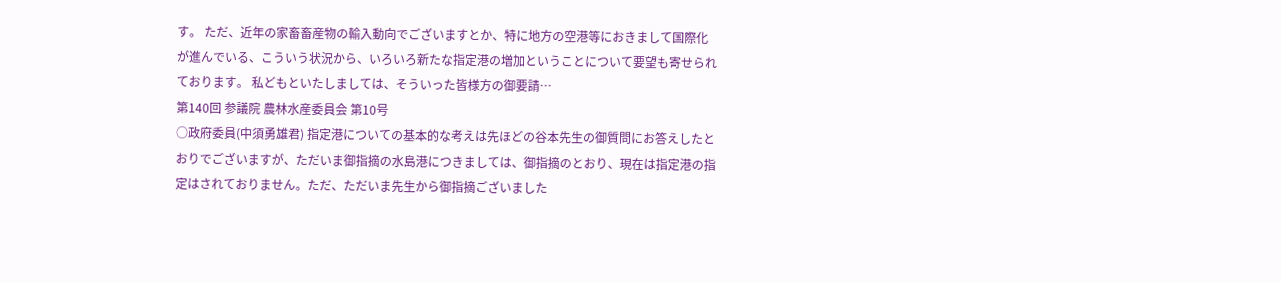す。 ただ、近年の家畜畜産物の輸入動向でございますとか、特に地方の空港等におきまして国際化が進んでいる、こういう状況から、いろいろ新たな指定港の増加ということについて要望も寄せられております。 私どもといたしましては、そういった皆様方の御要請…
第140回 参議院 農林水産委員会 第10号
○政府委員(中須勇雄君) 指定港についての基本的な考えは先ほどの谷本先生の御質問にお答えしたとおりでございますが、ただいま御指摘の水島港につきましては、御指摘のとおり、現在は指定港の指定はされておりません。ただ、ただいま先生から御指摘ございました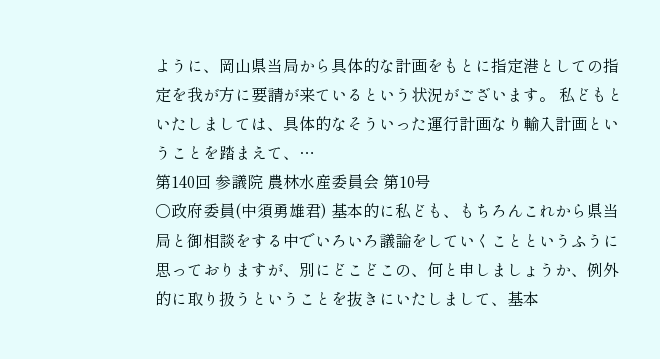ように、岡山県当局から具体的な計画をもとに指定港としての指定を我が方に要請が来ているという状況がございます。 私どもといたしましては、具体的なそういった運行計画なり輸入計画ということを踏まえて、…
第140回 参議院 農林水産委員会 第10号
○政府委員(中須勇雄君) 基本的に私ども、もちろんこれから県当局と御相談をする中でいろいろ議論をしていくことというふうに思っておりますが、別にどこどこの、何と申しましょうか、例外的に取り扱うということを抜きにいたしまして、基本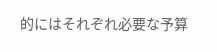的にはそれぞれ必要な予算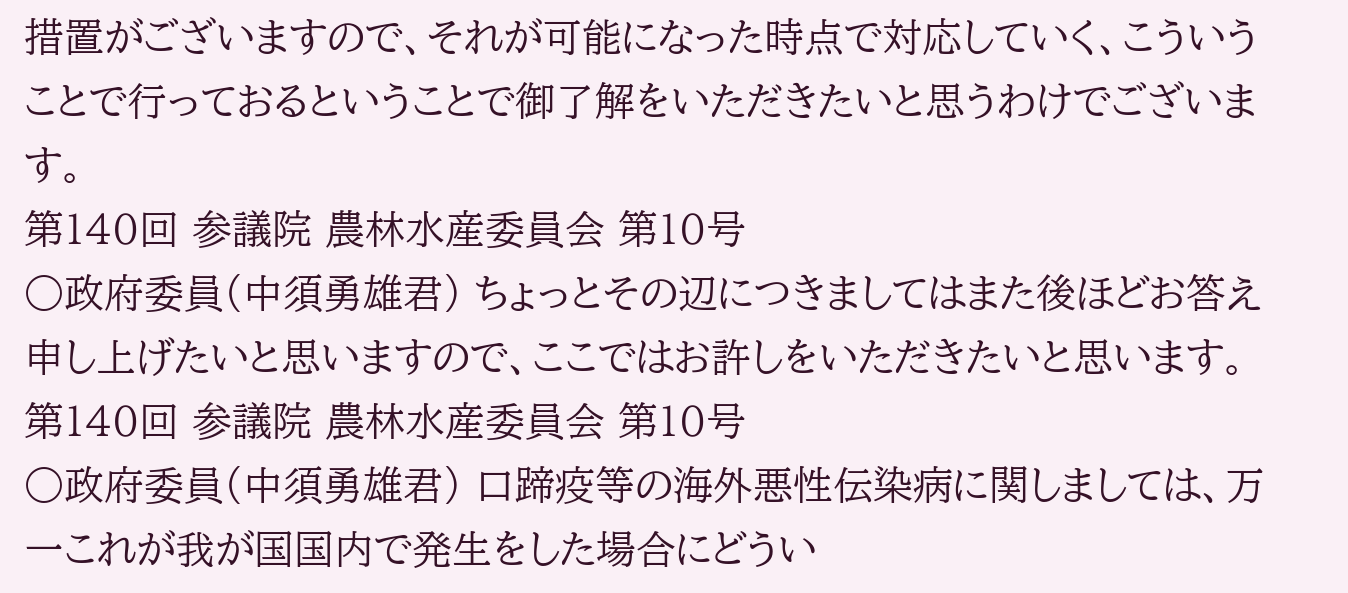措置がございますので、それが可能になった時点で対応していく、こういうことで行っておるということで御了解をいただきたいと思うわけでございます。
第140回 参議院 農林水産委員会 第10号
○政府委員(中須勇雄君) ちょっとその辺につきましてはまた後ほどお答え申し上げたいと思いますので、ここではお許しをいただきたいと思います。
第140回 参議院 農林水産委員会 第10号
○政府委員(中須勇雄君) 口蹄疫等の海外悪性伝染病に関しましては、万一これが我が国国内で発生をした場合にどうい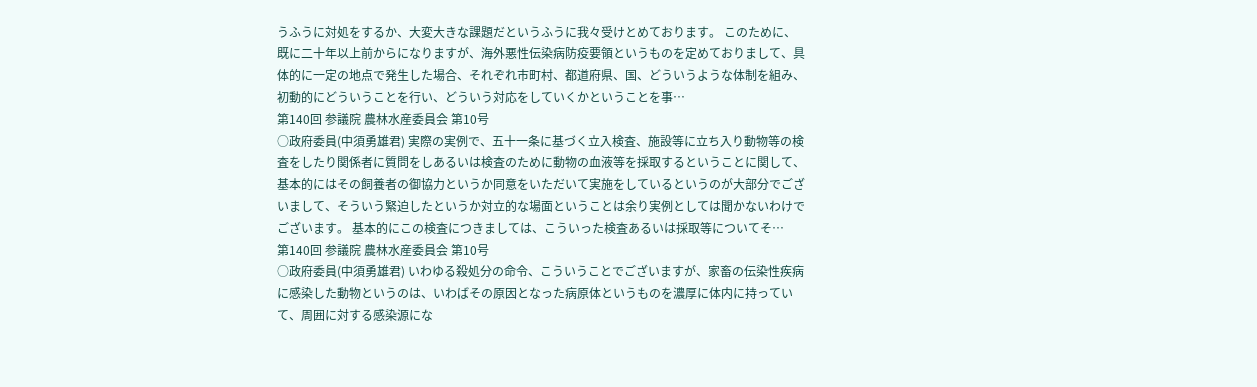うふうに対処をするか、大変大きな課題だというふうに我々受けとめております。 このために、既に二十年以上前からになりますが、海外悪性伝染病防疫要領というものを定めておりまして、具体的に一定の地点で発生した場合、それぞれ市町村、都道府県、国、どういうような体制を組み、初動的にどういうことを行い、どういう対応をしていくかということを事…
第140回 参議院 農林水産委員会 第10号
○政府委員(中須勇雄君) 実際の実例で、五十一条に基づく立入検査、施設等に立ち入り動物等の検査をしたり関係者に質問をしあるいは検査のために動物の血液等を採取するということに関して、基本的にはその飼養者の御協力というか同意をいただいて実施をしているというのが大部分でございまして、そういう緊迫したというか対立的な場面ということは余り実例としては聞かないわけでございます。 基本的にこの検査につきましては、こういった検査あるいは採取等についてそ…
第140回 参議院 農林水産委員会 第10号
○政府委員(中須勇雄君) いわゆる殺処分の命令、こういうことでございますが、家畜の伝染性疾病に感染した動物というのは、いわばその原因となった病原体というものを濃厚に体内に持っていて、周囲に対する感染源にな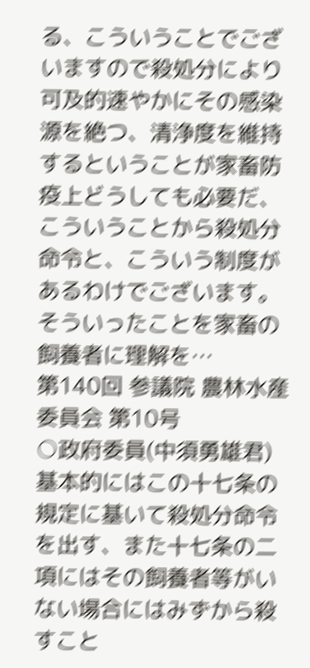る、こういうことでございますので殺処分により可及的速やかにその感染源を絶つ、清浄度を維持するということが家畜防疫上どうしても必要だ、こういうことから殺処分命令と、こういう制度があるわけでございます。 そういったことを家畜の飼養者に理解を…
第140回 参議院 農林水産委員会 第10号
○政府委員(中須勇雄君) 基本的にはこの十七条の規定に基いて殺処分命令を出す、また十七条の二項にはその飼養者等がいない場合にはみずから殺すこと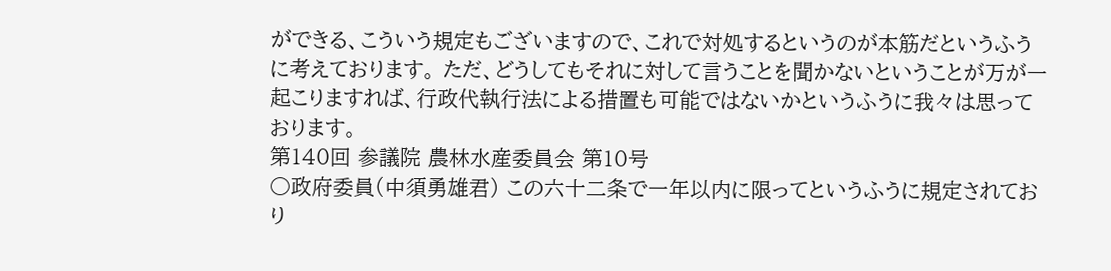ができる、こういう規定もございますので、これで対処するというのが本筋だというふうに考えております。 ただ、どうしてもそれに対して言うことを聞かないということが万が一起こりますれば、行政代執行法による措置も可能ではないかというふうに我々は思っております。
第140回 参議院 農林水産委員会 第10号
○政府委員(中須勇雄君) この六十二条で一年以内に限ってというふうに規定されており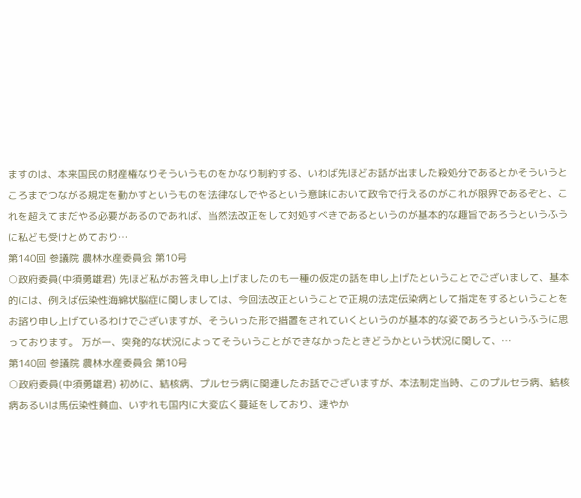ますのは、本来国民の財産権なりそういうものをかなり制約する、いわば先ほどお話が出ました殺処分であるとかそういうところまでつながる規定を動かすというものを法律なしでやるという意味において政令で行えるのがこれが限界であるぞと、これを超えてまだやる必要があるのであれば、当然法改正をして対処すべきであるというのが基本的な趣旨であろうというふうに私ども受けとめており…
第140回 参議院 農林水産委員会 第10号
○政府委員(中須勇雄君) 先ほど私がお答え申し上げましたのも一種の仮定の話を申し上げたということでございまして、基本的には、例えば伝染性海綿状脳症に関しましては、今回法改正ということで正規の法定伝染病として指定をするということをお諮り申し上げているわけでございますが、そういった形で措置をされていくというのが基本的な姿であろうというふうに思っております。 万が一、突発的な状況によってそういうことができなかったときどうかという状況に関して、…
第140回 参議院 農林水産委員会 第10号
○政府委員(中須勇雄君) 初めに、結核病、プルセラ病に関連したお話でございますが、本法制定当時、このプルセラ病、結核病あるいは馬伝染性貧血、いずれも国内に大変広く蔓延をしており、速やか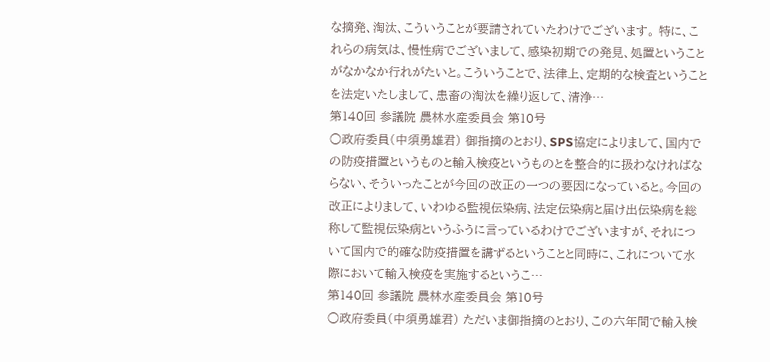な摘発、淘汰、こういうことが要請されていたわけでございます。 特に、これらの病気は、慢性病でございまして、感染初期での発見、処置ということがなかなか行れがたいと。こういうことで、法律上、定期的な検査ということを法定いたしまして、患畜の淘汰を繰り返して、清浄…
第140回 参議院 農林水産委員会 第10号
○政府委員(中須勇雄君) 御指摘のとおり、SPS協定によりまして、国内での防疫措置というものと輸入検疫というものとを整合的に扱わなければならない、そういったことが今回の改正の一つの要因になっていると。今回の改正によりまして、いわゆる監視伝染病、法定伝染病と届け出伝染病を総称して監視伝染病というふうに言っているわけでございますが、それについて国内で的確な防疫措置を講ずるということと同時に、これについて水際において輸入検疫を実施するというこ…
第140回 参議院 農林水産委員会 第10号
○政府委員(中須勇雄君) ただいま御指摘のとおり、この六年間で輸入検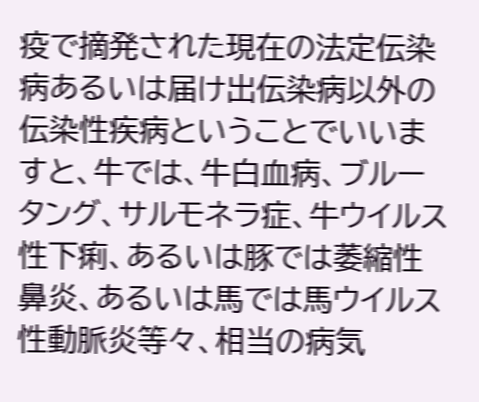疫で摘発された現在の法定伝染病あるいは届け出伝染病以外の伝染性疾病ということでいいますと、牛では、牛白血病、ブルータング、サルモネラ症、牛ウイルス性下痢、あるいは豚では萎縮性鼻炎、あるいは馬では馬ウイルス性動脈炎等々、相当の病気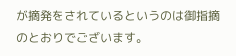が摘発をされているというのは御指摘のとおりでございます。